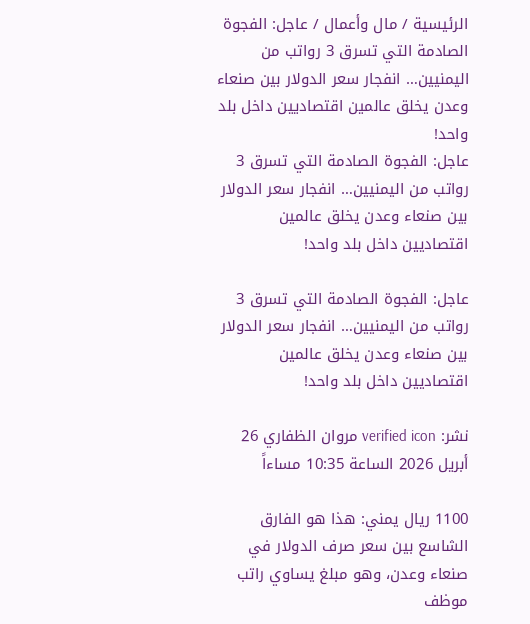الرئيسية / مال وأعمال / عاجل: الفجوة الصادمة التي تسرق 3 رواتب من اليمنيين… انفجار سعر الدولار بين صنعاء وعدن يخلق عالمين اقتصاديين داخل بلد واحد!
عاجل: الفجوة الصادمة التي تسرق 3 رواتب من اليمنيين… انفجار سعر الدولار بين صنعاء وعدن يخلق عالمين اقتصاديين داخل بلد واحد!

عاجل: الفجوة الصادمة التي تسرق 3 رواتب من اليمنيين… انفجار سعر الدولار بين صنعاء وعدن يخلق عالمين اقتصاديين داخل بلد واحد!

نشر: verified icon مروان الظفاري 26 أبريل 2026 الساعة 10:35 مساءاً

1100 ريال يمني: هذا هو الفارق الشاسع بين سعر صرف الدولار في صنعاء وعدن، وهو مبلغ يساوي راتب موظف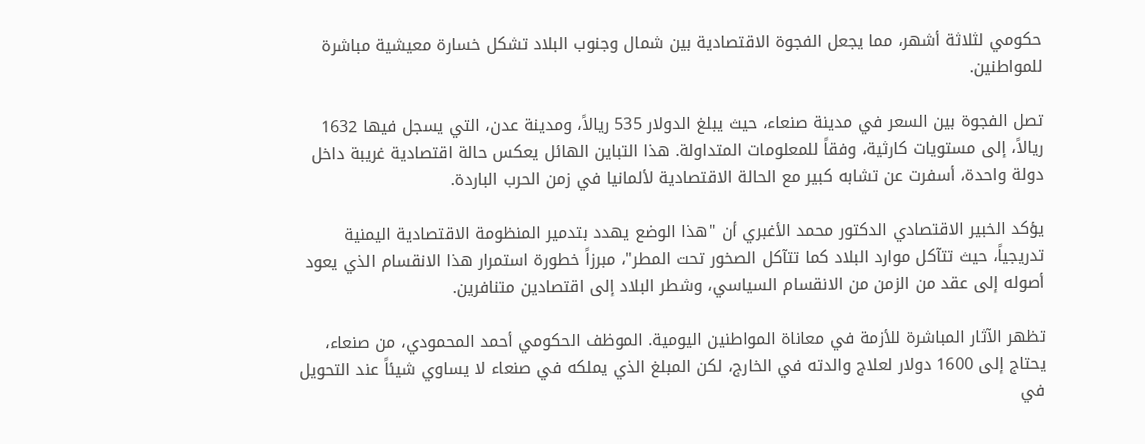حكومي لثلاثة أشهر، مما يجعل الفجوة الاقتصادية بين شمال وجنوب البلاد تشكل خسارة معيشية مباشرة للمواطنين.

تصل الفجوة بين السعر في مدينة صنعاء، حيث يبلغ الدولار 535 ريالاً، ومدينة عدن، التي يسجل فيها 1632 ريالاً، إلى مستويات كارثية، وفقاً للمعلومات المتداولة. هذا التباين الهائل يعكس حالة اقتصادية غريبة داخل دولة واحدة، أسفرت عن تشابه كبير مع الحالة الاقتصادية لألمانيا في زمن الحرب الباردة.

يؤكد الخبير الاقتصادي الدكتور محمد الأغبري أن "هذا الوضع يهدد بتدمير المنظومة الاقتصادية اليمنية تدريجياً، حيث تتآكل موارد البلاد كما تتآكل الصخور تحت المطر"، مبرزاً خطورة استمرار هذا الانقسام الذي يعود أصوله إلى عقد من الزمن من الانقسام السياسي، وشطر البلاد إلى اقتصادين متنافرين.

تظهر الآثار المباشرة للأزمة في معاناة المواطنين اليومية. الموظف الحكومي أحمد المحمودي، من صنعاء، يحتاج إلى 1600 دولار لعلاج والدته في الخارج، لكن المبلغ الذي يملكه في صنعاء لا يساوي شيئاً عند التحويل في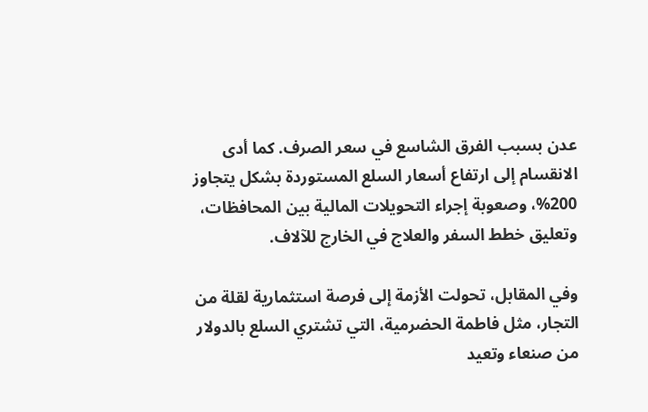عدن بسبب الفرق الشاسع في سعر الصرف. كما أدى الانقسام إلى ارتفاع أسعار السلع المستوردة بشكل يتجاوز 200%، وصعوبة إجراء التحويلات المالية بين المحافظات، وتعليق خطط السفر والعلاج في الخارج للآلاف.

وفي المقابل، تحولت الأزمة إلى فرصة استثمارية لقلة من التجار، مثل فاطمة الحضرمية، التي تشتري السلع بالدولار من صنعاء وتعيد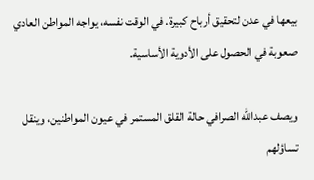بيعها في عدن لتحقيق أرباح كبيرة. في الوقت نفسه، يواجه المواطن العادي صعوبة في الحصول على الأدوية الأساسية.

ويصف عبدالله الصرافي حالة القلق المستمر في عيون المواطنين، وينقل تساؤلهم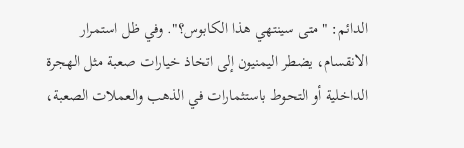الدائم: "متى سينتهي هذا الكابوس؟". وفي ظل استمرار الانقسام، يضطر اليمنيون إلى اتخاذ خيارات صعبة مثل الهجرة الداخلية أو التحوط باستثمارات في الذهب والعملات الصعبة،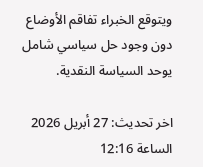ويتوقع الخبراء تفاقم الأوضاع دون وجود حل سياسي شامل يوحد السياسة النقدية.

اخر تحديث: 27 أبريل 2026 الساعة 12:16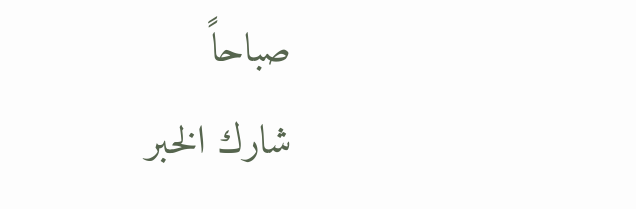صباحاً
شارك الخبر